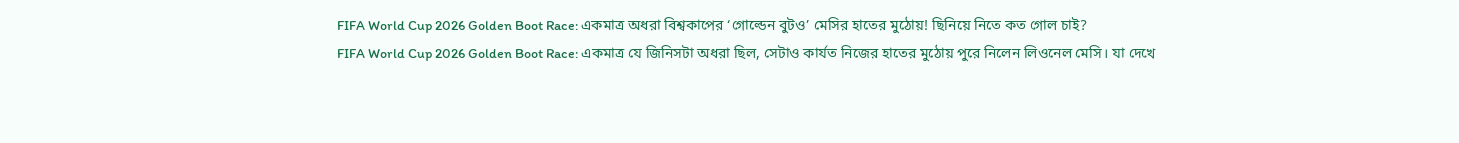FIFA World Cup 2026 Golden Boot Race: একমাত্র অধরা বিশ্বকাপের ‘গোল্ডেন বুটও’ মেসির হাতের মুঠোয়! ছিনিয়ে নিতে কত গোল চাই?
FIFA World Cup 2026 Golden Boot Race: একমাত্র যে জিনিসটা অধরা ছিল, সেটাও কার্যত নিজের হাতের মুঠোয় পুরে নিলেন লিওনেল মেসি। যা দেখে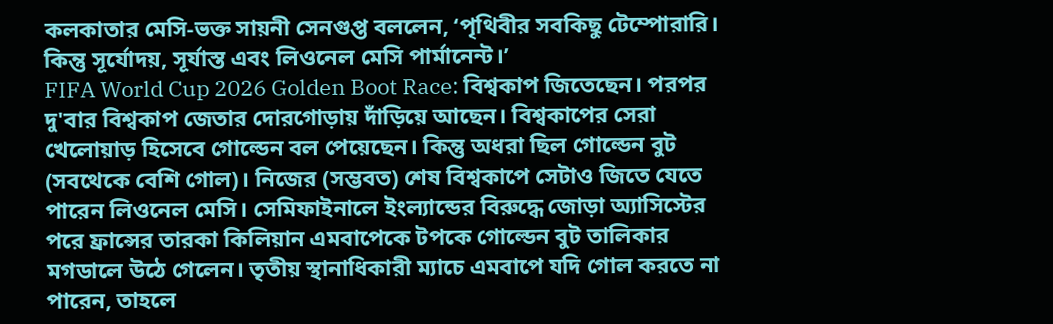কলকাতার মেসি-ভক্ত সায়নী সেনগুপ্ত বললেন, ‘পৃথিবীর সবকিছু টেম্পোরারি। কিন্তু সূর্যোদয়, সূর্যাস্ত এবং লিওনেল মেসি পার্মানেন্ট।’
FIFA World Cup 2026 Golden Boot Race: বিশ্বকাপ জিতেছেন। পরপর দু'বার বিশ্বকাপ জেতার দোরগোড়ায় দাঁড়িয়ে আছেন। বিশ্বকাপের সেরা খেলোয়াড় হিসেবে গোল্ডেন বল পেয়েছেন। কিন্তু অধরা ছিল গোল্ডেন বুট (সবথেকে বেশি গোল)। নিজের (সম্ভবত) শেষ বিশ্বকাপে সেটাও জিতে যেতে পারেন লিওনেল মেসি। সেমিফাইনালে ইংল্যান্ডের বিরুদ্ধে জোড়া অ্যাসিস্টের পরে ফ্রান্সের তারকা কিলিয়ান এমবাপেকে টপকে গোল্ডেন বুট তালিকার মগডালে উঠে গেলেন। তৃতীয় স্থানাধিকারী ম্যাচে এমবাপে যদি গোল করতে না পারেন, তাহলে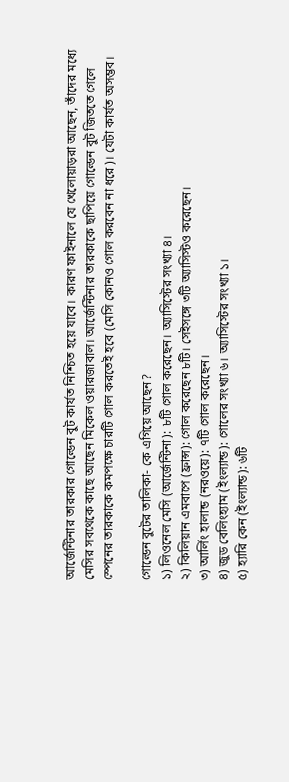আর্জেন্টিনার তারকার গোল্ডেন বুট কার্যত নিশ্চিত হয়ে যাবে। কারণ ফাইনালে যে খেলোয়াড়রা আছেন, তাঁদের মধ্যে মেসির সবথেকে কাছে আছেন মিকেল ওয়ারজাবাল। আর্জেন্টিনার তারকাকে ছাপিয়ে গোল্ডেন বুট জিততে গেলে স্পেনের তারকাকে কমপক্ষে চারটি গোল করতেই হবে (মেসি কোনও গোল করবেন না ধরে)। যেটা কার্যত অসম্ভব।

গোল্ডেন বুটের তালিকা- কে এগিয়ে আছেন?
১) লিওনেল মেসি (আর্জেন্টিনা): ৮টি গোল করেছেন। অ্যাসিস্টের সংখ্যা ৪।
২) কিলিয়ান এমবাপে (ফ্রান্স): গোল করেছেন ৮টি। সেইসঙ্গে ৩টি অ্যাসিস্টও করেছেন।
৩) আর্লিং হালান্ড (নরওয়ে): ৭টি গোল করেছেন।
৪) জুড বেলিংহ্যাম (ইংল্যান্ড): গোলের সংখ্যা ৬। অ্যাসিস্টের সংখ্যা ১।
৫) হ্যারি কেন (ইংল্যান্ড): ৬টি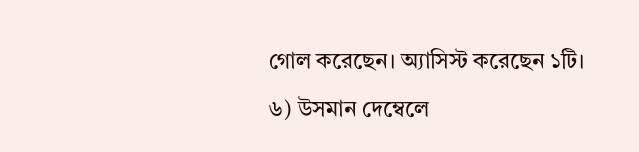গোল করেছেন। অ্যাসিস্ট করেছেন ১টি।
৬) উসমান দেম্বেলে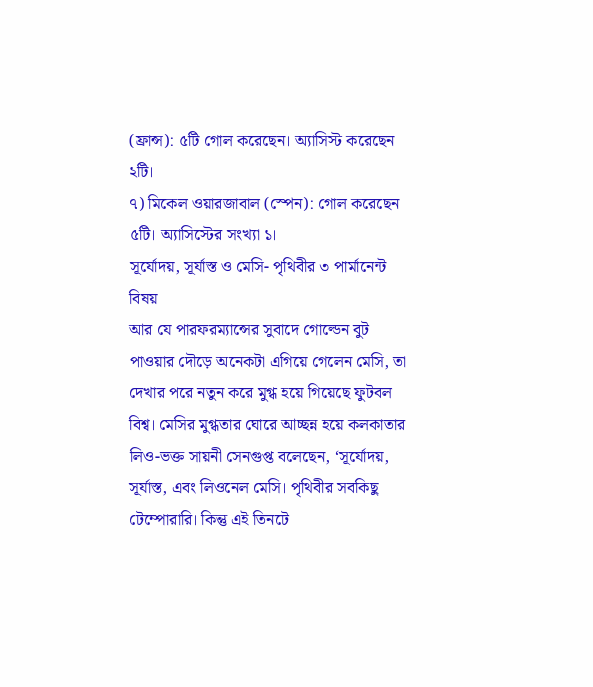(ফ্রান্স): ৫টি গোল করেছেন। অ্যাসিস্ট করেছেন ২টি।
৭) মিকেল ওয়ারজাবাল (স্পেন): গোল করেছেন ৫টি। অ্যাসিস্টের সংখ্যা ১।
সূর্যোদয়, সূর্যাস্ত ও মেসি- পৃথিবীর ৩ পার্মানেন্ট বিষয়
আর যে পারফরম্যান্সের সুবাদে গোল্ডেন বুট পাওয়ার দৌড়ে অনেকটা এগিয়ে গেলেন মেসি, তা দেখার পরে নতুন করে মুগ্ধ হয়ে গিয়েছে ফুটবল বিশ্ব। মেসির মুগ্ধতার ঘোরে আচ্ছন্ন হয়ে কলকাতার লিও-ভক্ত সায়নী সেনগুপ্ত বলেছেন, ‘সূর্যোদয়, সূর্যাস্ত, এবং লিওনেল মেসি। পৃথিবীর সবকিছু টেম্পোরারি। কিন্তু এই তিনটে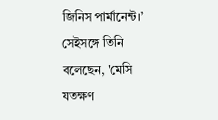জিনিস পার্মানেন্ট।’
সেইসঙ্গে তিনি বলেছেন, 'মেসি যতক্ষণ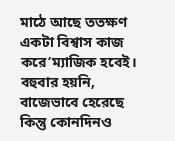মাঠে আছে ততক্ষণ একটা বিশ্বাস কাজ করে‘ম্যাজিক হবেই। বহুবার হয়নি, বাজেভাবে হেরেছে কিন্তু কোনদিনও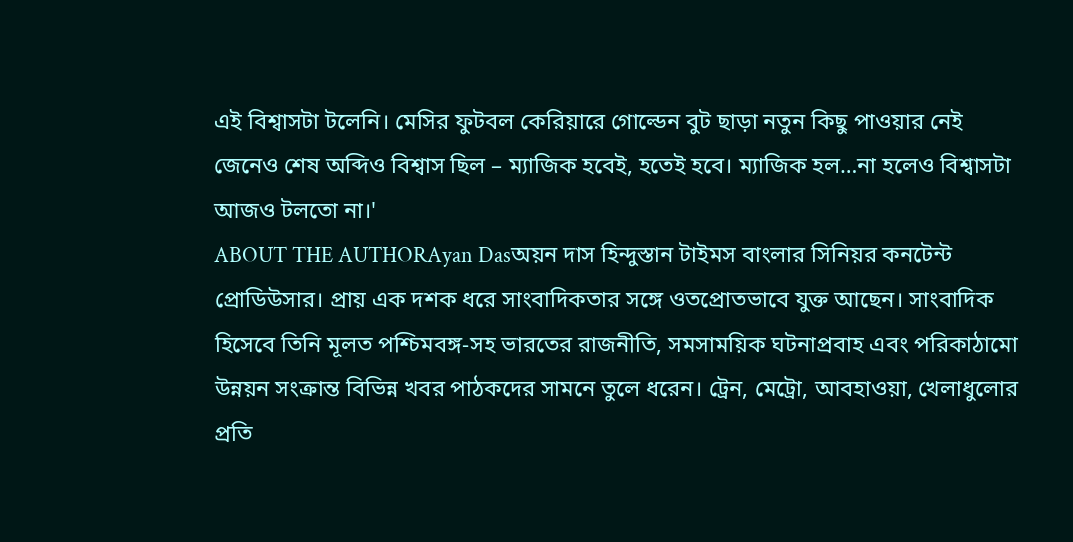এই বিশ্বাসটা টলেনি। মেসির ফুটবল কেরিয়ারে গোল্ডেন বুট ছাড়া নতুন কিছু পাওয়ার নেই জেনেও শেষ অব্দিও বিশ্বাস ছিল – ম্যাজিক হবেই, হতেই হবে। ম্যাজিক হল…না হলেও বিশ্বাসটা আজও টলতো না।'
ABOUT THE AUTHORAyan Dasঅয়ন দাস হিন্দুস্তান টাইমস বাংলার সিনিয়র কনটেন্ট প্রোডিউসার। প্রায় এক দশক ধরে সাংবাদিকতার সঙ্গে ওতপ্রোতভাবে যুক্ত আছেন। সাংবাদিক হিসেবে তিনি মূলত পশ্চিমবঙ্গ-সহ ভারতের রাজনীতি, সমসাময়িক ঘটনাপ্রবাহ এবং পরিকাঠামো উন্নয়ন সংক্রান্ত বিভিন্ন খবর পাঠকদের সামনে তুলে ধরেন। ট্রেন, মেট্রো, আবহাওয়া, খেলাধুলোর প্রতি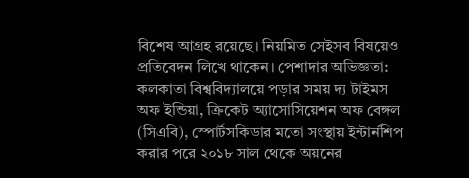বিশেষ আগ্রহ রয়েছে। নিয়মিত সেইসব বিষয়েও প্রতিবেদন লিখে থাকেন। পেশাদার অভিজ্ঞতা: কলকাতা বিশ্ববিদ্যালয়ে পড়ার সময় দ্য টাইমস অফ ইন্ডিয়া, ক্রিকেট অ্যাসোসিয়েশন অফ বেঙ্গল (সিএবি), স্পোর্টসকিডার মতো সংস্থায় ইন্টার্নশিপ করার পরে ২০১৮ সাল থেকে অয়নের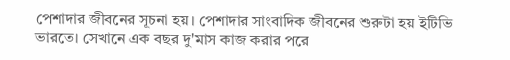পেশাদার জীবনের সূচনা হয়। পেশাদার সাংবাদিক জীবনের শুরুটা হয় ইটিভি ভারতে। সেখানে এক বছর দু'মাস কাজ করার পরে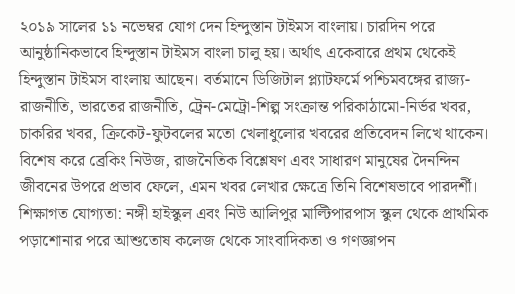২০১৯ সালের ১১ নভেম্বর যোগ দেন হিন্দুস্তান টাইমস বাংলায়। চারদিন পরে আনুষ্ঠানিকভাবে হিন্দুস্তান টাইমস বাংলা চালু হয়। অর্থাৎ একেবারে প্রথম থেকেই হিন্দুস্তান টাইমস বাংলায় আছেন। বর্তমানে ডিজিটাল প্ল্যাটফর্মে পশ্চিমবঙ্গের রাজ্য-রাজনীতি, ভারতের রাজনীতি, ট্রেন-মেট্রো-শিল্প সংক্রান্ত পরিকাঠামো-নির্ভর খবর, চাকরির খবর, ক্রিকেট-ফুটবলের মতো খেলাধুলোর খবরের প্রতিবেদন লিখে থাকেন। বিশেষ করে ব্রেকিং নিউজ, রাজনৈতিক বিশ্লেষণ এবং সাধারণ মানুষের দৈনন্দিন জীবনের উপরে প্রভাব ফেলে, এমন খবর লেখার ক্ষেত্রে তিনি বিশেষভাবে পারদর্শী। শিক্ষাগত যোগ্যতা: নঙ্গী হাইস্কুল এবং নিউ আলিপুর মাল্টিপারপাস স্কুল থেকে প্রাথমিক পড়াশোনার পরে আশুতোষ কলেজ থেকে সাংবাদিকতা ও গণজ্ঞাপন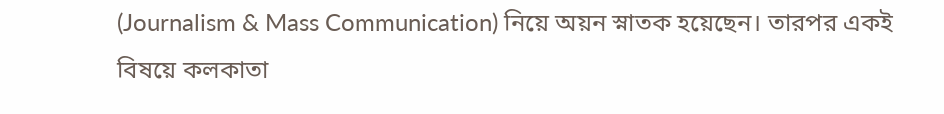(Journalism & Mass Communication) নিয়ে অয়ন স্নাতক হয়েছেন। তারপর একই বিষয়ে কলকাতা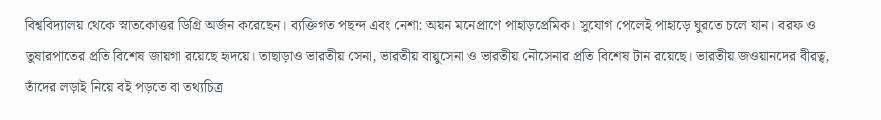বিশ্ববিদ্যালয় থেকে স্নাতকোত্তর ডিগ্রি অর্জন করেছেন। ব্যক্তিগত পছন্দ এবং নেশা: অয়ন মনেপ্রাণে পাহাড়প্রেমিক। সুযোগ পেলেই পাহাড়ে ঘুরতে চলে যান। বরফ ও তুষারপাতের প্রতি বিশেষ জায়গা রয়েছে হৃদয়ে। তাছাড়াও ভারতীয় সেনা, ভারতীয় বায়ুসেনা ও ভারতীয় নৌসেনার প্রতি বিশেষ টান রয়েছে। ভারতীয় জওয়ানদের বীরত্ব, তাঁদের লড়াই নিয়ে বই পড়তে বা তথ্যচিত্র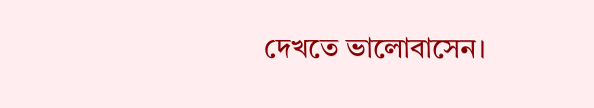দেখতে ভালোবাসেন।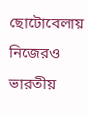ছোটোবেলায় নিজেরও ভারতীয়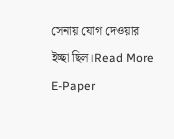সেনায় যোগ দেওয়ার ইচ্ছা ছিল।Read More
E-Paper